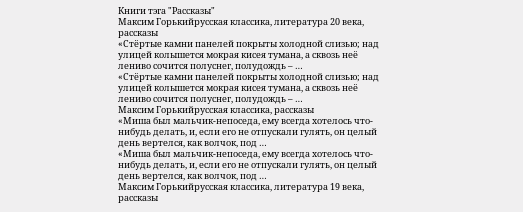Книги тэга "Рассказы"
Максим Горькийрусская классика, литература 20 века, рассказы
«Стёртые камни панелей покрыты холодной слизью; над улицей колышется мокрая кисея тумана, а сквозь неё лениво сочится полуснег, полудождь – …
«Стёртые камни панелей покрыты холодной слизью; над улицей колышется мокрая кисея тумана, а сквозь неё лениво сочится полуснег, полудождь – …
Максим Горькийрусская классика, рассказы
«Миша был мальчик-непоседа, ему всегда хотелось что-нибудь делать, и, если его не отпускали гулять, он целый день вертелся, как волчок, под …
«Миша был мальчик-непоседа, ему всегда хотелось что-нибудь делать, и, если его не отпускали гулять, он целый день вертелся, как волчок, под …
Максим Горькийрусская классика, литература 19 века, рассказы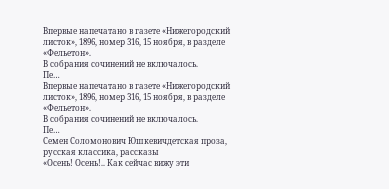Впервые напечатано в газете «Нижегородский листок», 1896, номер 316, 15 ноября, в разделе «Фельетон».
В собрания сочинений не включалось.
Пе…
Впервые напечатано в газете «Нижегородский листок», 1896, номер 316, 15 ноября, в разделе «Фельетон».
В собрания сочинений не включалось.
Пе…
Семен Соломонович Юшкевичдетская проза, русская классика, рассказы
«Осень! Осень!.. Как сейчас вижу эти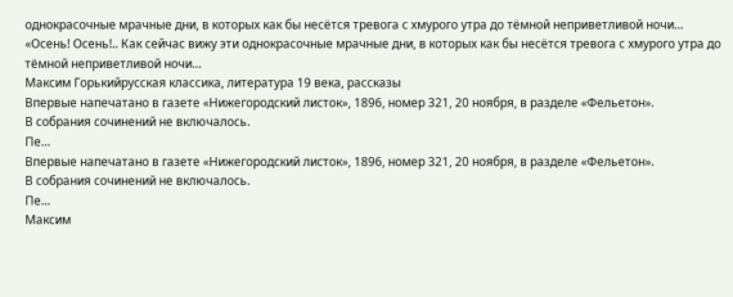однокрасочные мрачные дни, в которых как бы несётся тревога с хмурого утра до тёмной неприветливой ночи…
«Осень! Осень!.. Как сейчас вижу эти однокрасочные мрачные дни, в которых как бы несётся тревога с хмурого утра до тёмной неприветливой ночи…
Максим Горькийрусская классика, литература 19 века, рассказы
Впервые напечатано в газете «Нижегородский листок», 1896, номер 321, 20 ноября, в разделе «Фельетон».
В собрания сочинений не включалось.
Пе…
Впервые напечатано в газете «Нижегородский листок», 1896, номер 321, 20 ноября, в разделе «Фельетон».
В собрания сочинений не включалось.
Пе…
Максим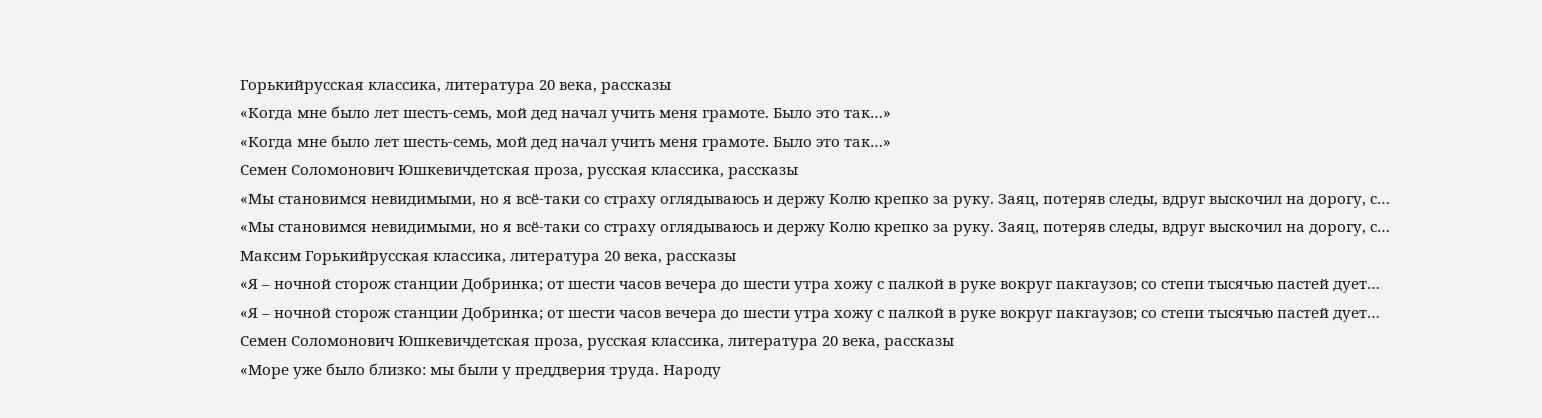Горькийрусская классика, литература 20 века, рассказы
«Когда мне было лет шесть-семь, мой дед начал учить меня грамоте. Было это так…»
«Когда мне было лет шесть-семь, мой дед начал учить меня грамоте. Было это так…»
Семен Соломонович Юшкевичдетская проза, русская классика, рассказы
«Мы становимся невидимыми, но я всё-таки со страху оглядываюсь и держу Колю крепко за руку. Заяц, потеряв следы, вдруг выскочил на дорогу, с…
«Мы становимся невидимыми, но я всё-таки со страху оглядываюсь и держу Колю крепко за руку. Заяц, потеряв следы, вдруг выскочил на дорогу, с…
Максим Горькийрусская классика, литература 20 века, рассказы
«Я – ночной сторож станции Добринка; от шести часов вечера до шести утра хожу с палкой в руке вокруг пакгаузов; со степи тысячью пастей дует…
«Я – ночной сторож станции Добринка; от шести часов вечера до шести утра хожу с палкой в руке вокруг пакгаузов; со степи тысячью пастей дует…
Семен Соломонович Юшкевичдетская проза, русская классика, литература 20 века, рассказы
«Море уже было близко: мы были у преддверия труда. Народу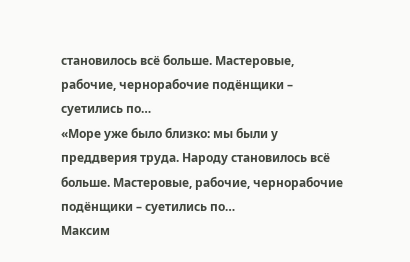становилось всё больше. Мастеровые, рабочие, чернорабочие подёнщики – суетились по…
«Море уже было близко: мы были у преддверия труда. Народу становилось всё больше. Мастеровые, рабочие, чернорабочие подёнщики – суетились по…
Максим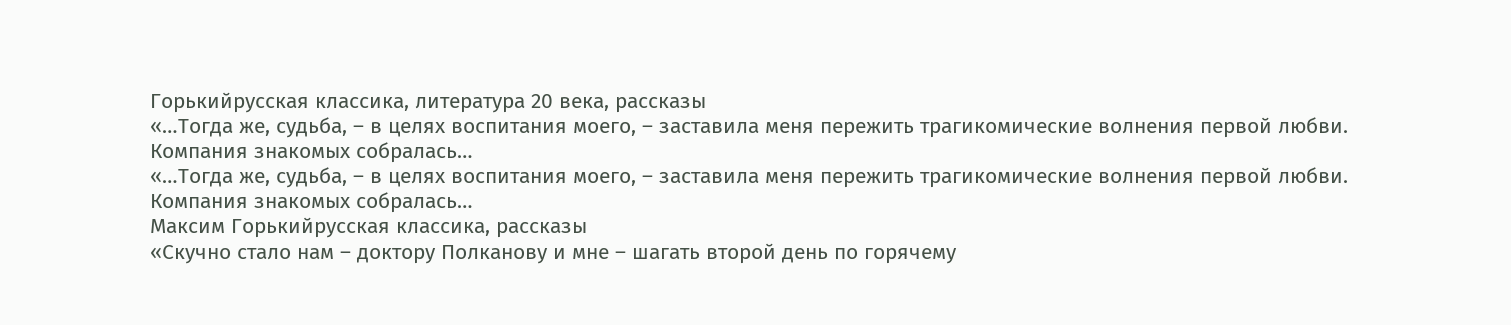Горькийрусская классика, литература 20 века, рассказы
«…Тогда же, судьба, – в целях воспитания моего, – заставила меня пережить трагикомические волнения первой любви.
Компания знакомых собралась…
«…Тогда же, судьба, – в целях воспитания моего, – заставила меня пережить трагикомические волнения первой любви.
Компания знакомых собралась…
Максим Горькийрусская классика, рассказы
«Скучно стало нам – доктору Полканову и мне – шагать второй день по горячему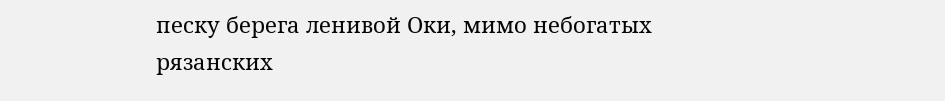песку берега ленивой Оки, мимо небогатых рязанских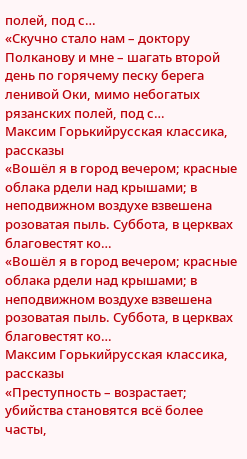полей, под с…
«Скучно стало нам – доктору Полканову и мне – шагать второй день по горячему песку берега ленивой Оки, мимо небогатых рязанских полей, под с…
Максим Горькийрусская классика, рассказы
«Вошёл я в город вечером; красные облака рдели над крышами; в неподвижном воздухе взвешена розоватая пыль. Суббота, в церквах благовестят ко…
«Вошёл я в город вечером; красные облака рдели над крышами; в неподвижном воздухе взвешена розоватая пыль. Суббота, в церквах благовестят ко…
Максим Горькийрусская классика, рассказы
«Преступность – возрастает; убийства становятся всё более часты,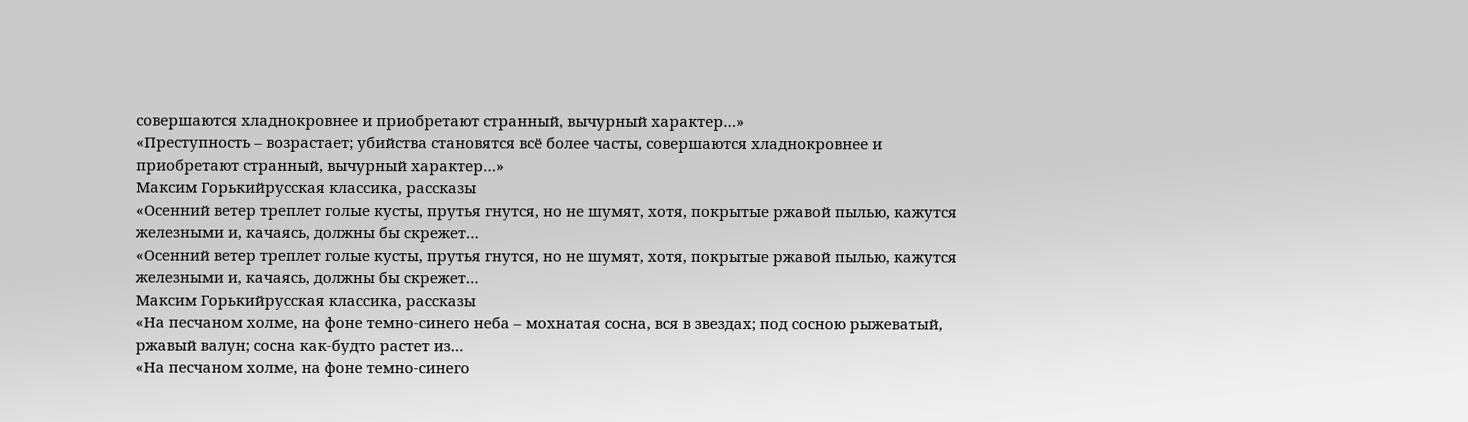совершаются хладнокровнее и приобретают странный, вычурный характер…»
«Преступность – возрастает; убийства становятся всё более часты, совершаются хладнокровнее и приобретают странный, вычурный характер…»
Максим Горькийрусская классика, рассказы
«Осенний ветер треплет голые кусты, прутья гнутся, но не шумят, хотя, покрытые ржавой пылью, кажутся железными и, качаясь, должны бы скрежет…
«Осенний ветер треплет голые кусты, прутья гнутся, но не шумят, хотя, покрытые ржавой пылью, кажутся железными и, качаясь, должны бы скрежет…
Максим Горькийрусская классика, рассказы
«На песчаном холме, на фоне темно-синего неба – мохнатая сосна, вся в звездах; под сосною рыжеватый, ржавый валун; сосна как-будто растет из…
«На песчаном холме, на фоне темно-синего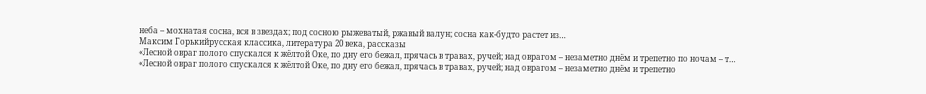неба – мохнатая сосна, вся в звездах; под сосною рыжеватый, ржавый валун; сосна как-будто растет из…
Максим Горькийрусская классика, литература 20 века, рассказы
«Лесной овраг полого спускался к жёлтой Оке, по дну его бежал, прячась в травах, ручей; над оврагом – незаметно днём и трепетно по ночам – т…
«Лесной овраг полого спускался к жёлтой Оке, по дну его бежал, прячась в травах, ручей; над оврагом – незаметно днём и трепетно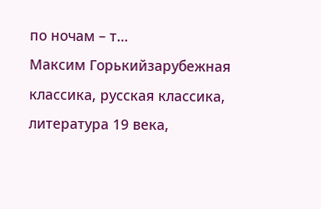по ночам – т…
Максим Горькийзарубежная классика, русская классика, литература 19 века,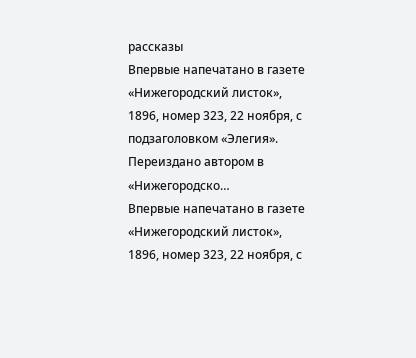рассказы
Впервые напечатано в газете «Нижегородский листок», 1896, номер 323, 22 ноября, с подзаголовком «Элегия». Переиздано автором в «Нижегородско…
Впервые напечатано в газете «Нижегородский листок», 1896, номер 323, 22 ноября, с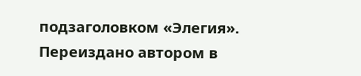подзаголовком «Элегия». Переиздано автором в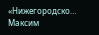«Нижегородско…
Максим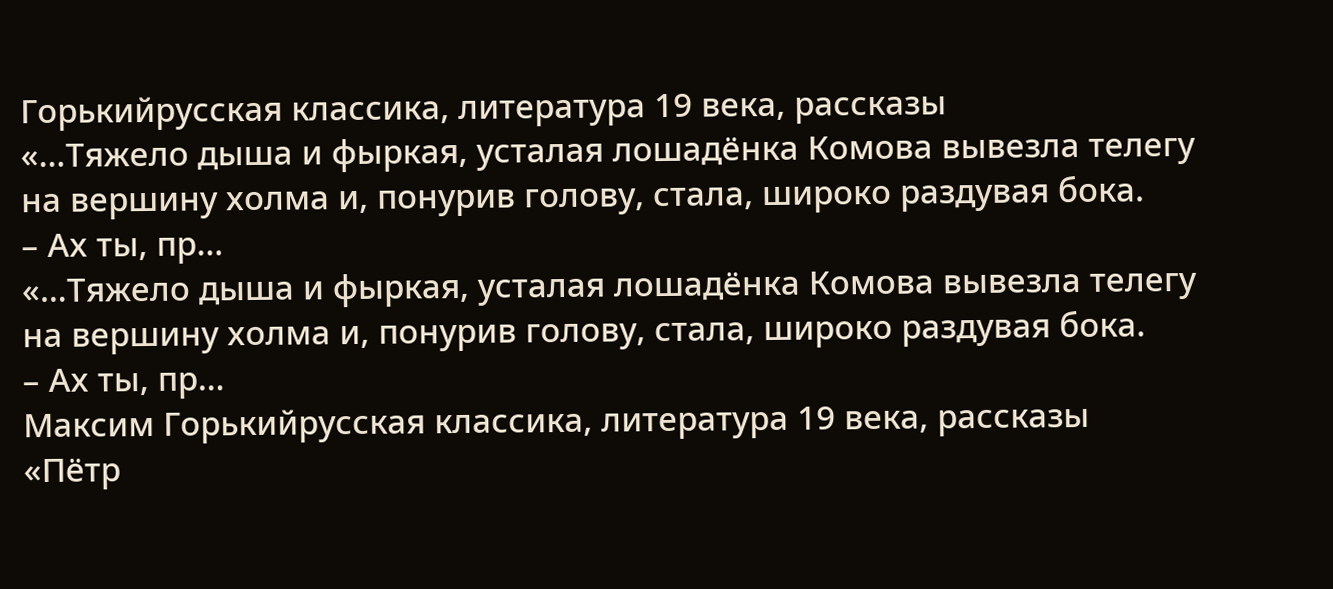Горькийрусская классика, литература 19 века, рассказы
«…Тяжело дыша и фыркая, усталая лошадёнка Комова вывезла телегу на вершину холма и, понурив голову, стала, широко раздувая бока.
– Ах ты, пр…
«…Тяжело дыша и фыркая, усталая лошадёнка Комова вывезла телегу на вершину холма и, понурив голову, стала, широко раздувая бока.
– Ах ты, пр…
Максим Горькийрусская классика, литература 19 века, рассказы
«Пётр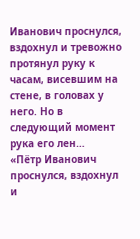Иванович проснулся, вздохнул и тревожно протянул руку к часам, висевшим на стене, в головах у него. Но в следующий момент рука его лен…
«Пётр Иванович проснулся, вздохнул и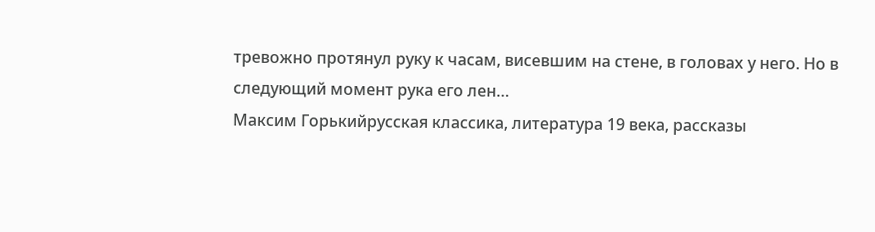тревожно протянул руку к часам, висевшим на стене, в головах у него. Но в следующий момент рука его лен…
Максим Горькийрусская классика, литература 19 века, рассказы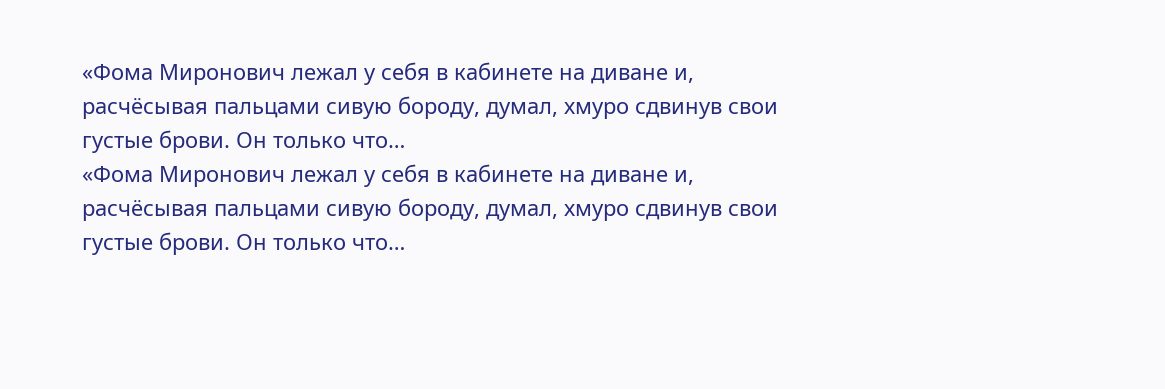«Фома Миронович лежал у себя в кабинете на диване и, расчёсывая пальцами сивую бороду, думал, хмуро сдвинув свои густые брови. Он только что…
«Фома Миронович лежал у себя в кабинете на диване и, расчёсывая пальцами сивую бороду, думал, хмуро сдвинув свои густые брови. Он только что…